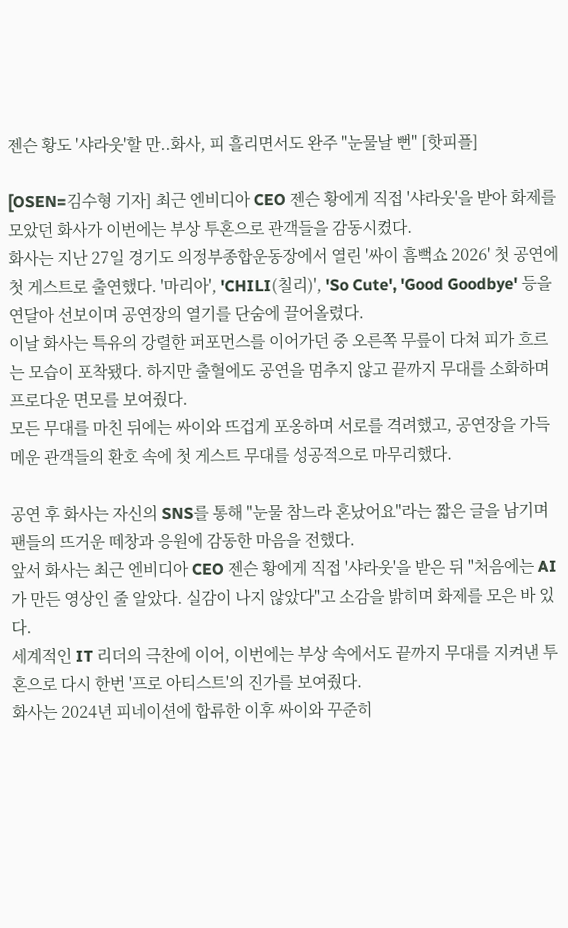젠슨 황도 '샤라웃'할 만..화사, 피 흘리면서도 완주 "눈물날 뻔" [핫피플]

[OSEN=김수형 기자] 최근 엔비디아 CEO 젠슨 황에게 직접 '샤라웃'을 받아 화제를 모았던 화사가 이번에는 부상 투혼으로 관객들을 감동시켰다.
화사는 지난 27일 경기도 의정부종합운동장에서 열린 '싸이 흠뻑쇼 2026' 첫 공연에 첫 게스트로 출연했다. '마리아', 'CHILI(칠리)', 'So Cute', 'Good Goodbye' 등을 연달아 선보이며 공연장의 열기를 단숨에 끌어올렸다.
이날 화사는 특유의 강렬한 퍼포먼스를 이어가던 중 오른쪽 무릎이 다쳐 피가 흐르는 모습이 포착됐다. 하지만 출혈에도 공연을 멈추지 않고 끝까지 무대를 소화하며 프로다운 면모를 보여줬다.
모든 무대를 마친 뒤에는 싸이와 뜨겁게 포옹하며 서로를 격려했고, 공연장을 가득 메운 관객들의 환호 속에 첫 게스트 무대를 성공적으로 마무리했다.

공연 후 화사는 자신의 SNS를 통해 "눈물 참느라 혼났어요"라는 짧은 글을 남기며 팬들의 뜨거운 떼창과 응원에 감동한 마음을 전했다.
앞서 화사는 최근 엔비디아 CEO 젠슨 황에게 직접 '샤라웃'을 받은 뒤 "처음에는 AI가 만든 영상인 줄 알았다. 실감이 나지 않았다"고 소감을 밝히며 화제를 모은 바 있다.
세계적인 IT 리더의 극찬에 이어, 이번에는 부상 속에서도 끝까지 무대를 지켜낸 투혼으로 다시 한번 '프로 아티스트'의 진가를 보여줬다.
화사는 2024년 피네이션에 합류한 이후 싸이와 꾸준히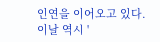인연을 이어오고 있다. 이날 역시 '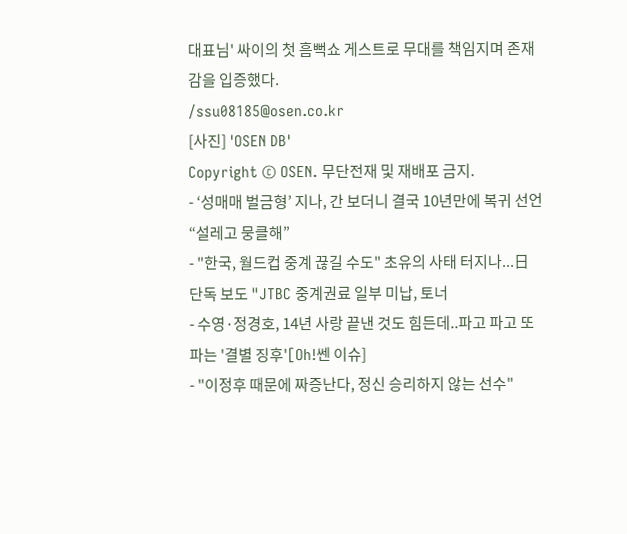대표님' 싸이의 첫 흠뻑쇼 게스트로 무대를 책임지며 존재감을 입증했다.
/ssu08185@osen.co.kr
[사진] 'OSEN DB'
Copyright © OSEN. 무단전재 및 재배포 금지.
- ‘성매매 벌금형’ 지나, 간 보더니 결국 10년만에 복귀 선언 “설레고 뭉클해”
- "한국, 월드컵 중계 끊길 수도" 초유의 사태 터지나...日 단독 보도 "JTBC 중계권료 일부 미납, 토너
- 수영·정경호, 14년 사랑 끝낸 것도 힘든데..파고 파고 또 파는 '결별 징후'[Oh!쎈 이슈]
- "이정후 때문에 짜증난다, 정신 승리하지 않는 선수"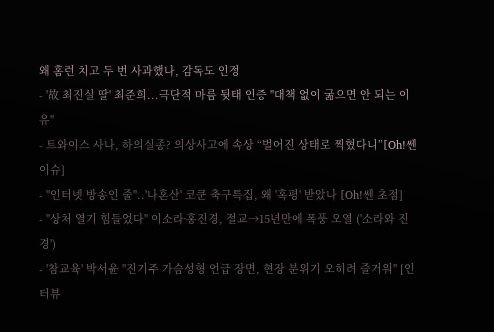왜 홈런 치고 두 번 사과했나, 감독도 인정
- '故 최진실 딸' 최준희...극단적 마름 뒷태 인증 "대책 없이 굶으면 안 되는 이유"
- 트와이스 사나, 하의실종? 의상사고에 속상 “벌어진 상태로 찍혔다니”[Oh!쎈 이슈]
- "인터넷 방송인 줄"..'나혼산' 코쿤 축구특집, 왜 '혹평' 받았나 [Oh!쎈 초점]
- "상처 열기 힘들었다" 이소라∙홍진경, 절교→15년만에 폭풍 오열 ('소라와 진경')
- '참교육' 박서윤 "진기주 가슴성형 언급 장면, 현장 분위기 오히려 즐거워" [인터뷰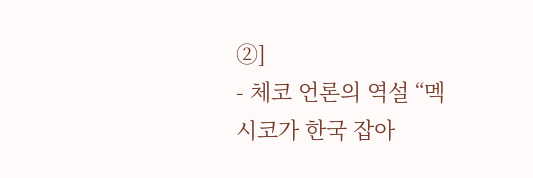②]
- 체코 언론의 역설 “멕시코가 한국 잡아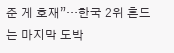준 게 호재”…한국 2위 흔드는 마지막 도박